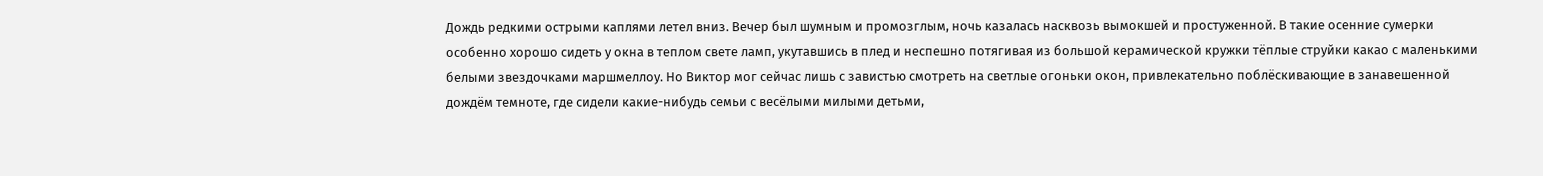Дождь редкими острыми каплями летел вниз. Вечер был шумным и промозглым, ночь казалась насквозь вымокшей и простуженной. В такие осенние сумерки особенно хорошо сидеть у окна в теплом свете ламп, укутавшись в плед и неспешно потягивая из большой керамической кружки тёплые струйки какао с маленькими белыми звездочками маршмеллоу. Но Виктор мог сейчас лишь с завистью смотреть на светлые огоньки окон, привлекательно поблёскивающие в занавешенной дождём темноте, где сидели какие-нибудь семьи с весёлыми милыми детьми,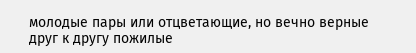молодые пары или отцветающие, но вечно верные друг к другу пожилые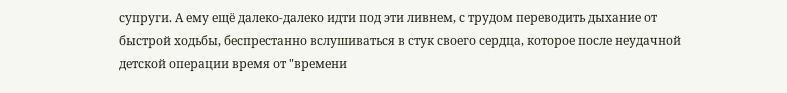супруги. А ему ещё далеко-далеко идти под эти ливнем, с трудом переводить дыхание от быстрой ходьбы, беспрестанно вслушиваться в стук своего сердца, которое после неудачной детской операции время от "времени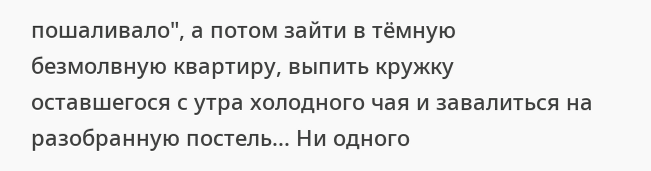пошаливало", а потом зайти в тёмную безмолвную квартиру, выпить кружку оставшегося с утра холодного чая и завалиться на разобранную постель... Ни одного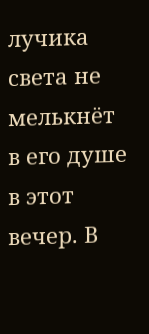лучика света не мелькнёт в его душе в этот вечер. В